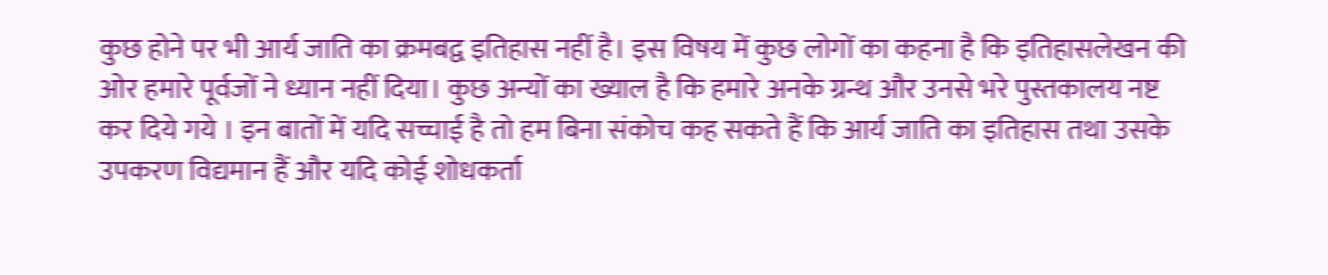कुछ होने पर भी आर्य जाति का क्रमबद्व इतिहास नहीं है। इस विषय में कुछ लोगों का कहना है कि इतिहासलेखन की ओर हमारे पूर्वजों ने ध्यान नहीं दिया। कुछ अन्यों का ख्याल है कि हमारे अनके ग्रन्थ और उनसे भरे पुस्तकालय नष्ट कर दिये गये । इन बातों में यदि सच्चाई है तो हम बिना संकोच कह सकते हैं कि आर्य जाति का इतिहास तथा उसके उपकरण विद्यमान हैं और यदि कोई शोधकर्ता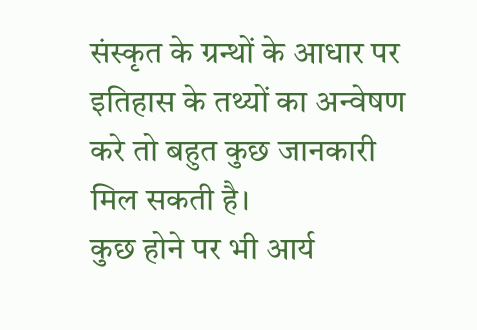संस्कृत के ग्रन्थों के आधार पर इतिहास के तथ्यों का अन्वेषण करे तो बहुत कुछ जानकारी मिल सकती है।
कुछ होने पर भी आर्य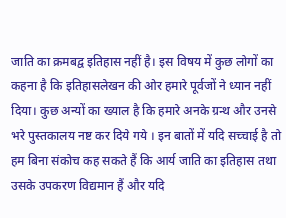जाति का क्रमबद्व इतिहास नहीं है। इस विषय में कुछ लोगों का कहना है कि इतिहासलेखन की ओर हमारे पूर्वजों ने ध्यान नहीं दिया। कुछ अन्यों का ख्याल है कि हमारे अनके ग्रन्थ और उनसे भरे पुस्तकालय नष्ट कर दिये गये । इन बातों में यदि सच्चाई है तो हम बिना संकोच कह सकते हैं कि आर्य जाति का इतिहास तथा उसके उपकरण विद्यमान हैं और यदि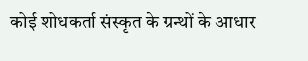कोई शोधकर्ता संस्कृत के ग्रन्थों के आधार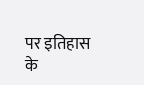पर इतिहास के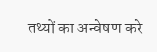तथ्यों का अन्वेषण करे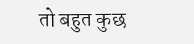तो बहुत कुछ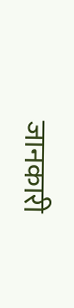जानकारी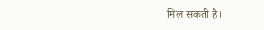मिल सकती है।